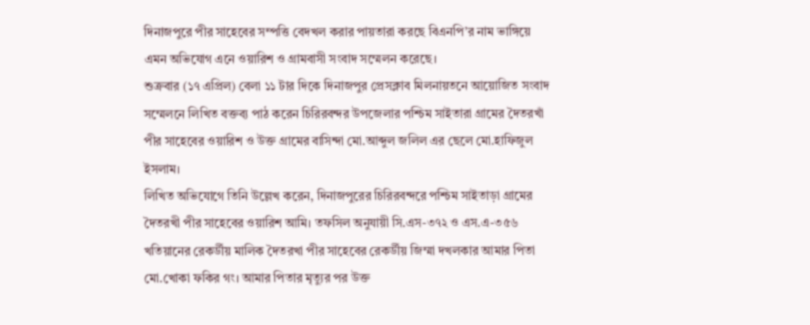দিনাজপুরে পীর সাহেবের সম্পত্তি বেদখল করার পায়তারা করছে বিএনপি’র নাম ভাঙ্গিয়ে এমন অভিযোগ এনে ওয়ারিশ ও গ্রামবাসী সংবাদ সম্মেলন করেছে।
শুক্রবার (১৭ এপ্রিল) বেলা ১১ টার দিকে দিনাজপুর প্রেসক্লাব মিলনায়তনে আয়োজিত সংবাদ সম্মেলনে লিখিত বক্তব্য পাঠ করেন চিরিরবন্দর উপজেলার পশ্চিম সাইতারা গ্রামের দৈতরখাঁ পীর সাহেবের ওয়ারিশ ও উক্ত গ্রামের বাসিন্দা মো.আব্দুল জলিল এর ছেলে মো.হাফিজুল ইসলাম।
লিখিত অভিযোগে তিনি উল্লেখ করেন, দিনাজপুরের চিরিরবন্দরে পশ্চিম সাইতাড়া গ্রামের দৈতরখী পীর সাহেবের ওয়ারিশ আমি। তফসিল অনুযায়ী সি.এস-৩৭২ ও এস.এ-৩৫৬ খতিয়ানের রেকর্ডীয় মালিক দৈতরখা পীর সাহেবের রেকর্ডীয় জিম্মা দখলকার আমার পিতা মো.খোকা ফকির গং। আমার পিতার মৃত্যুর পর উক্ত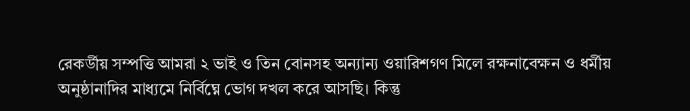রেকর্ডীয় সম্পত্তি আমরা ২ ভাই ও তিন বোনসহ অন্যান্য ওয়ারিশগণ মিলে রক্ষনাবেক্ষন ও ধর্মীয় অনুষ্ঠানাদির মাধ্যমে নির্বিঘ্নে ভোগ দখল করে আসছি। কিন্তু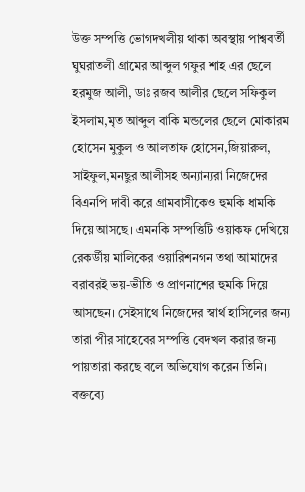উক্ত সম্পত্তি ভোগদখলীয় থাকা অবস্থায় পাশ্ববর্তী ঘুঘরাতলী গ্রামের আব্দুল গফুর শাহ এর ছেলে হরমুজ আলী, ডাঃ রজব আলীর ছেলে সফিকুল ইসলাম,মৃত আব্দুল বাকি মন্ডলের ছেলে মোকারম হোসেন মুকুল ও আলতাফ হোসেন,জিয়ারুল, সাইফুল,মনছুর আলীসহ অন্যান্যরা নিজেদের বিএনপি দাবী করে গ্রামবাসীকেও হুমকি ধামকি দিয়ে আসছে। এমনকি সম্পত্তিটি ওয়াকফ দেখিয়ে রেকর্ডীয় মালিকের ওয়ারিশনগন তথা আমাদের বরাবরই ভয়-ভীতি ও প্রাণনাশের হুমকি দিয়ে আসছেন। সেইসাথে নিজেদের স্বার্থ হাসিলের জন্য তারা পীর সাহেবের সম্পত্তি বেদখল করার জন্য পায়তারা করছে বলে অভিযোগ করেন তিনি।
বক্তব্যে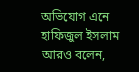অভিযোগ এনে হাফিজুল ইসলাম আরও বলেন,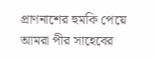প্রাণনাশের হুমকি পেয়ে আমরা পীর সাহেবের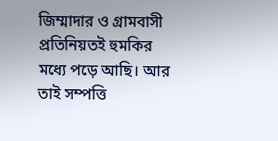জিম্মাদার ও গ্রামবাসী প্রতিনিয়তই হুমকির মধ্যে পড়ে আছি। আর তাই সম্পত্তি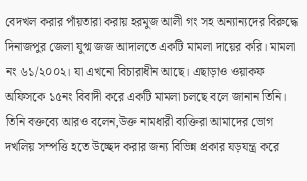বেদখল করার পাঁয়তারা করায় হরমুজ আলী গং সহ অন্যান্যদের বিরুদ্ধে দিনাজপুর জেলা যুগ্ম জজ আদালতে একটি মামলা দায়ের করি। মামলা নং ৬১/২০০২। যা এখনো বিচারাধীন আছে। এছাড়াও ওয়াকফ অফিসকে ১৫নং বিবাদী করে একটি মামলা চলছে বলে জানান তিনি।
তিনি বক্তব্যে আরও বলেন,উক্ত নামধারী ব্যক্তিরা আমাদের ভোগ দখলিয় সম্পত্তি হতে উচ্ছেদ করার জন্য বিভিন্ন প্রকার যড়যন্ত্র করে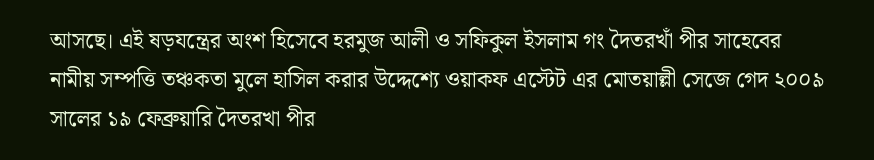আসছে। এই ষড়যন্ত্রের অংশ হিসেবে হরমুজ আলী ও সফিকুল ইসলাম গং দৈতরখাঁ পীর সাহেবের নামীয় সম্পত্তি তঞ্চকতা মুলে হাসিল করার উদ্দেশ্যে ওয়াকফ এস্টেট এর মোতয়াল্লী সেজে গেদ ২০০৯ সালের ১৯ ফেব্রুয়ারি দৈতরখা পীর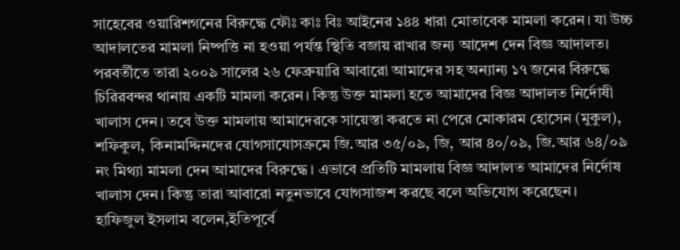সাহেবের ওয়ারিশগনের বিরুদ্ধে ফৌঃ কাঃ বিঃ আইনের ১৪৪ ধারা মোতাবেক মামলা করেন। যা উচ্চ আদালতের মামলা নিষ্পত্তি না হওয়া পর্যন্ত স্থিতি বজায় রাখার জন্য আদেশ দেন বিজ্ঞ আদালত। পরবর্তীতে তারা ২০০৯ সালের ২৬ ফেব্রুয়ারি আবারো আমাদের সহ অন্যান্য ১৭ জনের বিরুদ্ধে চিরিরবন্দর থানায় একটি মামলা করেন। কিন্তু উক্ত মামলা হতে আমাদের বিজ্ঞ আদালত নির্দোষী খালাস দেন। তবে উক্ত মামলায় আমাদেরকে সায়েস্তা করতে না পেরে মোকারম হোসেন (মুকুল), শফিকুল, কিনামদ্দিনদের যোগসাযোসক্রমে জি.আর ৩৫/০৯, জি, আর ৪০/০৯, জি.আর ৬৪/০৯ নং মিথ্যা মামলা দেন আমাদের বিরুদ্ধে। এভাবে প্রতিটি মামলায় বিজ্ঞ আদালত আমাদের নির্দোষ খালাস দেন। কিন্তু তারা আবারো নতুনভাবে যোগসাজশ করছে বলে অভিযোগ করেছেন।
হাফিজুল ইসলাম বলেন,ইতিপূর্বে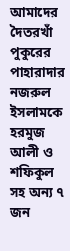আমাদের দৈতরখাঁ পুকুরের পাহারাদার নজরুল ইসলামকে হরমুজ আলী ও শফিকুল সহ অন্য ৭ জন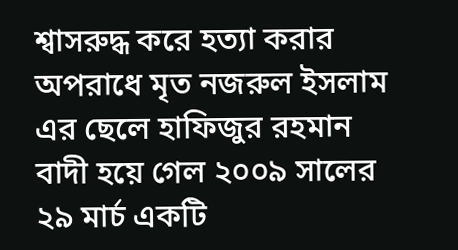শ্বাসরুদ্ধ করে হত্যা করার অপরাধে মৃত নজরুল ইসলাম এর ছেলে হাফিজুর রহমান বাদী হয়ে গেল ২০০৯ সালের ২৯ মার্চ একটি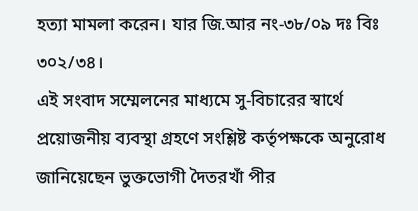হত্যা মামলা করেন। যার জি.আর নং-৩৮/০৯ দঃ বিঃ ৩০২/৩৪।
এই সংবাদ সম্মেলনের মাধ্যমে সু-বিচারের স্বার্থে প্রয়োজনীয় ব্যবস্থা গ্রহণে সংশ্লিষ্ট কর্তৃপক্ষকে অনুরোধ জানিয়েছেন ভুক্তভোগী দৈতরখাঁ পীর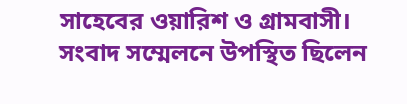সাহেবের ওয়ারিশ ও গ্রামবাসী।
সংবাদ সম্মেলনে উপস্থিত ছিলেন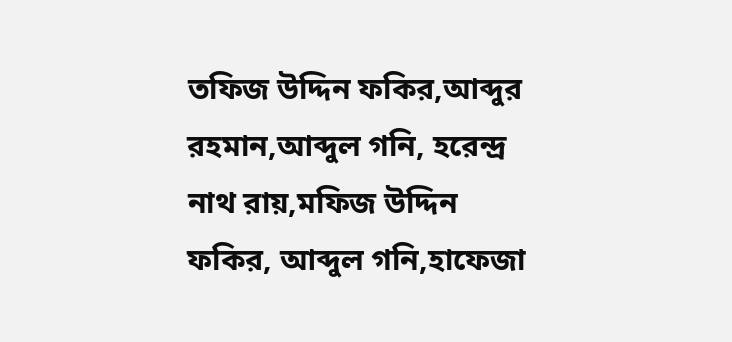তফিজ উদ্দিন ফকির,আব্দুর রহমান,আব্দুল গনি, হরেন্দ্র নাথ রায়,মফিজ উদ্দিন ফকির, আব্দুল গনি,হাফেজা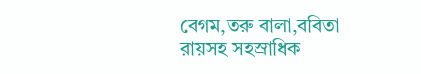বেগম,তরু বালা,ববিতা রায়সহ সহস্রাধিক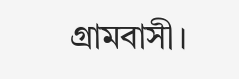গ্রামবাসী।